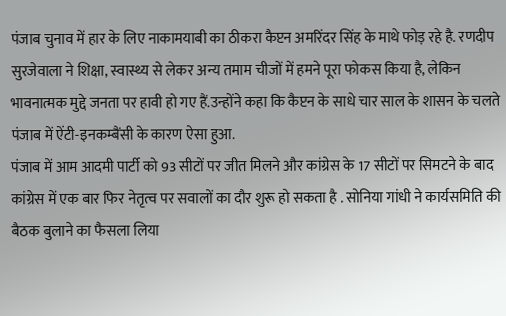पंजाब चुनाव में हार के लिए नाकामयाबी का ठीकरा कैप्टन अमरिंदर सिंह के माथे फोड़ रहे है. रणदीप सुरजेवाला ने शिक्षा, स्वास्थ्य से लेकर अन्य तमाम चीजों में हमने पूरा फोकस किया है, लेकिन भावनात्मक मुद्दे जनता पर हावी हो गए हैं.उन्होंने कहा कि कैप्टन के साधे चार साल के शासन के चलते पंजाब में ऐंटी-इनकम्बैंसी के कारण ऐसा हुआ.
पंजाब में आम आदमी पार्टी को 93 सीटों पर जीत मिलने और कांग्रेस के 17 सीटों पर सिमटने के बाद कांग्रेस में एक बार फिर नेतृत्व पर सवालों का दौर शुरू हो सकता है . सोनिया गांधी ने कार्यसमिति की बैठक बुलाने का फैसला लिया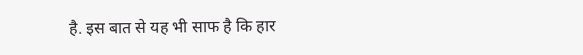है. इस बात से यह भी साफ है कि हार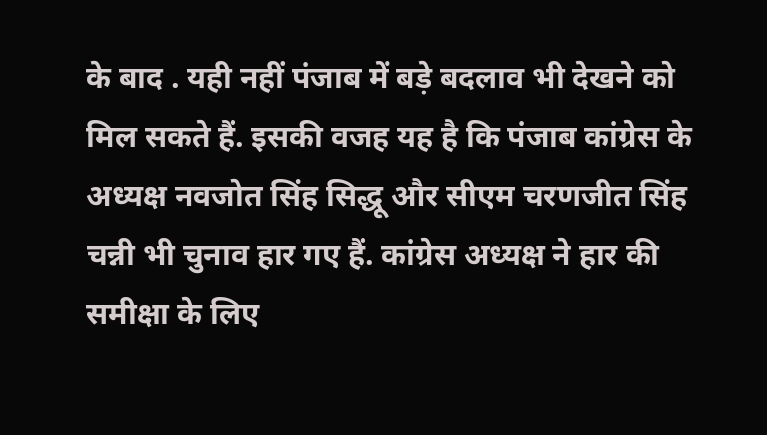के बाद . यही नहीं पंजाब में बड़े बदलाव भी देखने को मिल सकते हैं. इसकी वजह यह है कि पंजाब कांग्रेस के अध्यक्ष नवजोत सिंह सिद्धू और सीएम चरणजीत सिंह चन्नी भी चुनाव हार गए हैं. कांग्रेस अध्यक्ष ने हार की समीक्षा के लिए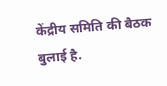केंद्रीय समिति की बैठक बुलाई है.